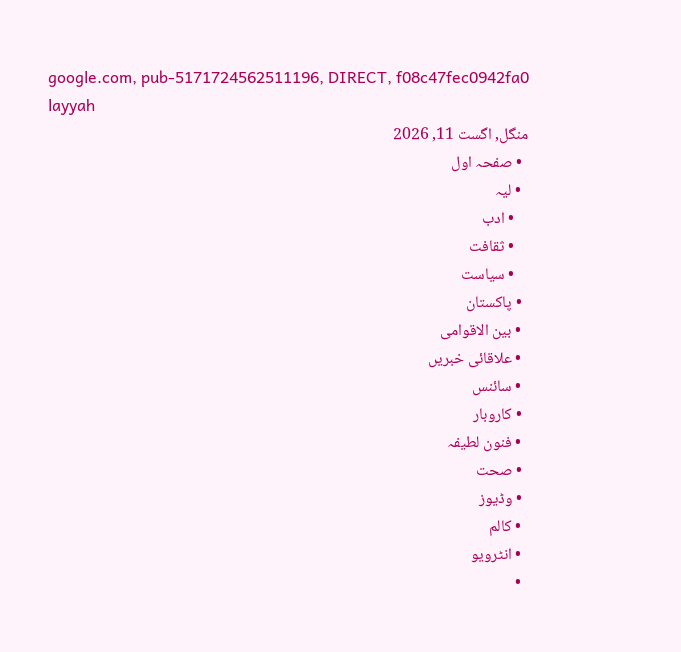google.com, pub-5171724562511196, DIRECT, f08c47fec0942fa0
layyah
منگل, اگست 11, 2026
  • صفحہ اول
  • لیہ
    • ادب
    • ثقافت
    • سیاست
  • پاکستان
  • بین الاقوامی
  • علاقائی خبریں
  • سائنس
  • کاروبار
  • فنون لطیفہ
  • صحت
  • وڈیوز
  • کالم
  • انٹرویو
  •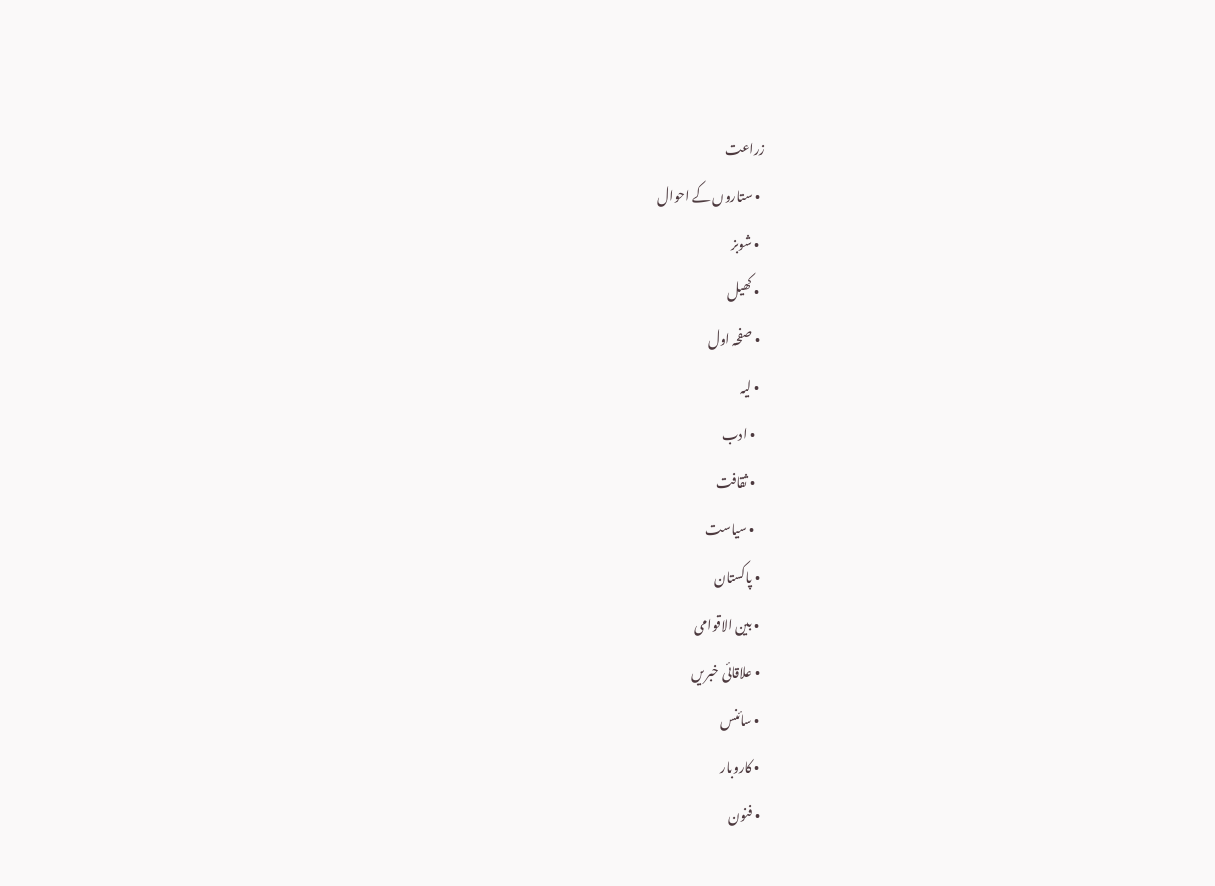زراعت
  • ستاروں کے احوال
  • شوبز
  • کھیل
  • صفحہ اول
  • لیہ
    • ادب
    • ثقافت
    • سیاست
  • پاکستان
  • بین الاقوامی
  • علاقائی خبریں
  • سائنس
  • کاروبار
  • فنون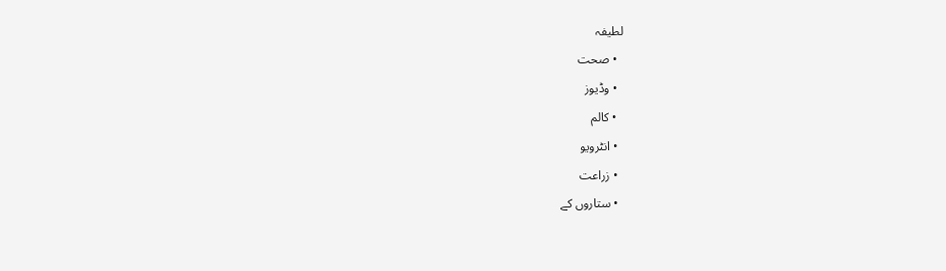لطیفہ
  • صحت
  • وڈیوز
  • کالم
  • انٹرویو
  • زراعت
  • ستاروں کے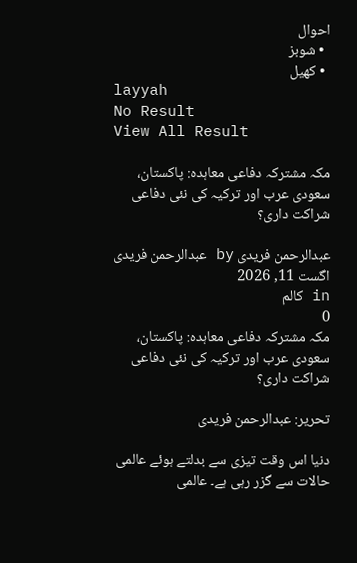احوال
  • شوبز
  • کھیل
layyah
No Result
View All Result

مکہ مشترکہ دفاعی معاہدہ: پاکستان، سعودی عرب اور ترکیہ کی نئی دفاعی شراکت داری؟

عبدالرحمن فریدی by عبدالرحمن فریدی
اگست 11, 2026
in کالم
0
مکہ مشترکہ دفاعی معاہدہ: پاکستان، سعودی عرب اور ترکیہ کی نئی دفاعی شراکت داری؟

تحریر: عبدالرحمن فریدی

دنیا اس وقت تیزی سے بدلتے ہوئے عالمی حالات سے گزر رہی ہے۔ عالمی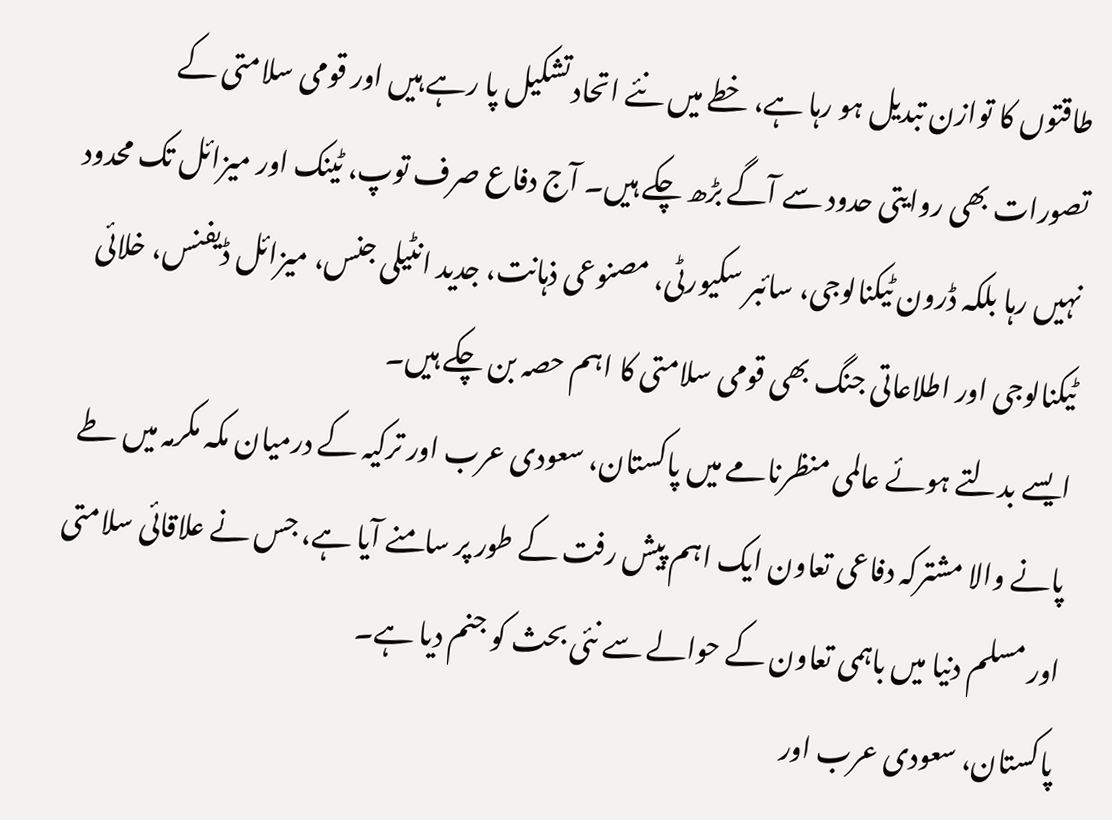طاقتوں کا توازن تبدیل ہو رہا ہے، خطے میں نئے اتحاد تشکیل پا رہے ہیں اور قومی سلامتی کے تصورات بھی روایتی حدود سے آگے بڑھ چکے ہیں۔ آج دفاع صرف توپ، ٹینک اور میزائل تک محدود نہیں رہا بلکہ ڈرون ٹیکنالوجی، سائبر سکیورٹی، مصنوعی ذہانت، جدید انٹیلی جنس، میزائل ڈیفنس، خلائی ٹیکنالوجی اور اطلاعاتی جنگ بھی قومی سلامتی کا اہم حصہ بن چکے ہیں۔
ایسے بدلتے ہوئے عالمی منظرنامے میں پاکستان، سعودی عرب اور ترکیہ کے درمیان مکہ مکرمہ میں طے پانے والا مشترکہ دفاعی تعاون ایک اہم پیش رفت کے طور پر سامنے آیا ہے، جس نے علاقائی سلامتی اور مسلم دنیا میں باہمی تعاون کے حوالے سے نئی بحث کو جنم دیا ہے۔
پاکستان، سعودی عرب اور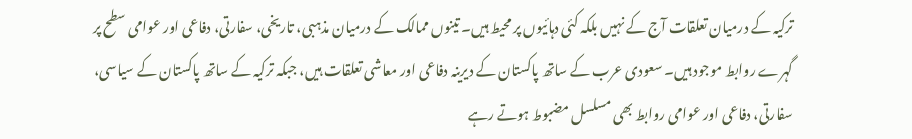ترکیہ کے درمیان تعلقات آج کے نہیں بلکہ کئی دہائیوں پر محیط ہیں۔ تینوں ممالک کے درمیان مذہبی، تاریخی، سفارتی، دفاعی اور عوامی سطح پر گہرے روابط موجود ہیں۔ سعودی عرب کے ساتھ پاکستان کے دیرینہ دفاعی اور معاشی تعلقات ہیں، جبکہ ترکیہ کے ساتھ پاکستان کے سیاسی، سفارتی، دفاعی اور عوامی روابط بھی مسلسل مضبوط ہوتے رہے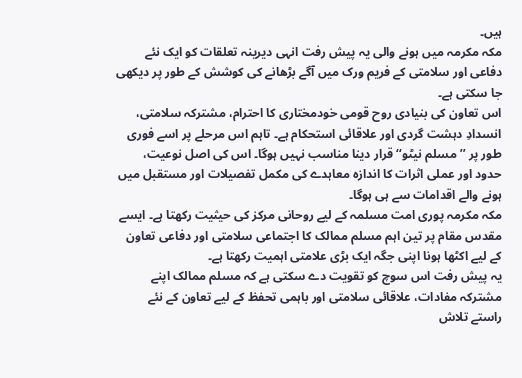ہیں۔
مکہ مکرمہ میں ہونے والی یہ پیش رفت انہی دیرینہ تعلقات کو ایک نئے دفاعی اور سلامتی کے فریم ورک میں آگے بڑھانے کی کوشش کے طور پر دیکھی جا سکتی ہے۔
اس تعاون کی بنیادی روح قومی خودمختاری کا احترام، مشترکہ سلامتی، انسدادِ دہشت گردی اور علاقائی استحکام ہے۔ تاہم اس مرحلے پر اسے فوری طور پر ’’مسلم نیٹو‘‘ قرار دینا مناسب نہیں ہوگا۔ اس کی اصل نوعیت، حدود اور عملی اثرات کا اندازہ معاہدے کی مکمل تفصیلات اور مستقبل میں ہونے والے اقدامات سے ہی ہوگا۔
مکہ مکرمہ پوری امت مسلمہ کے لیے روحانی مرکز کی حیثیت رکھتا ہے۔ ایسے مقدس مقام پر تین اہم مسلم ممالک کا اجتماعی سلامتی اور دفاعی تعاون کے لیے اکٹھا ہونا اپنی جگہ ایک بڑی علامتی اہمیت رکھتا ہے۔
یہ پیش رفت اس سوچ کو تقویت دے سکتی ہے کہ مسلم ممالک اپنے مشترکہ مفادات، علاقائی سلامتی اور باہمی تحفظ کے لیے تعاون کے نئے راستے تلاش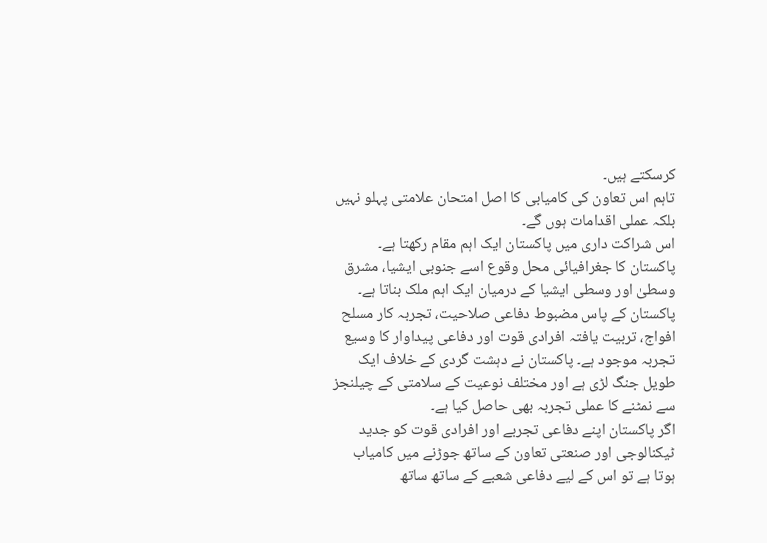کرسکتے ہیں۔
تاہم اس تعاون کی کامیابی کا اصل امتحان علامتی پہلو نہیں بلکہ عملی اقدامات ہوں گے۔
اس شراکت داری میں پاکستان ایک اہم مقام رکھتا ہے۔ پاکستان کا جغرافیائی محل وقوع اسے جنوبی ایشیا، مشرق وسطیٰ اور وسطی ایشیا کے درمیان ایک اہم ملک بناتا ہے۔
پاکستان کے پاس مضبوط دفاعی صلاحیت، تجربہ کار مسلح افواج، تربیت یافتہ افرادی قوت اور دفاعی پیداوار کا وسیع تجربہ موجود ہے۔ پاکستان نے دہشت گردی کے خلاف ایک طویل جنگ لڑی ہے اور مختلف نوعیت کے سلامتی کے چیلنجز سے نمٹنے کا عملی تجربہ بھی حاصل کیا ہے۔
اگر پاکستان اپنے دفاعی تجربے اور افرادی قوت کو جدید ٹیکنالوجی اور صنعتی تعاون کے ساتھ جوڑنے میں کامیاب ہوتا ہے تو اس کے لیے دفاعی شعبے کے ساتھ ساتھ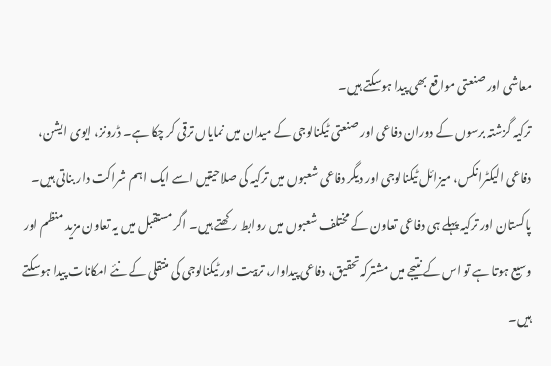معاشی اور صنعتی مواقع بھی پیدا ہوسکتے ہیں۔
ترکیہ گزشتہ برسوں کے دوران دفاعی اور صنعتی ٹیکنالوجی کے میدان میں نمایاں ترقی کر چکا ہے۔ ڈرونز، ایوی ایشن، دفاعی الیکٹرانکس، میزائل ٹیکنالوجی اور دیگر دفاعی شعبوں میں ترکیہ کی صلاحیتیں اسے ایک اہم شراکت دار بناتی ہیں۔
پاکستان اور ترکیہ پہلے ہی دفاعی تعاون کے مختلف شعبوں میں روابط رکھتے ہیں۔ اگر مستقبل میں یہ تعاون مزید منظم اور وسیع ہوتا ہے تو اس کے نتیجے میں مشترکہ تحقیق، دفاعی پیداوار، تربیت اور ٹیکنالوجی کی منتقلی کے نئے امکانات پیدا ہوسکتے ہیں۔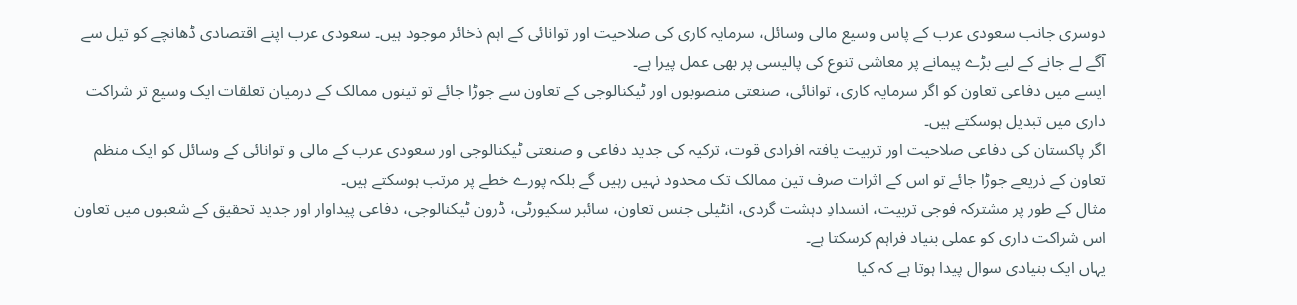دوسری جانب سعودی عرب کے پاس وسیع مالی وسائل، سرمایہ کاری کی صلاحیت اور توانائی کے اہم ذخائر موجود ہیں۔ سعودی عرب اپنے اقتصادی ڈھانچے کو تیل سے آگے لے جانے کے لیے بڑے پیمانے پر معاشی تنوع کی پالیسی پر بھی عمل پیرا ہے۔
ایسے میں دفاعی تعاون کو اگر سرمایہ کاری، توانائی، صنعتی منصوبوں اور ٹیکنالوجی کے تعاون سے جوڑا جائے تو تینوں ممالک کے درمیان تعلقات ایک وسیع تر شراکت داری میں تبدیل ہوسکتے ہیں۔
اگر پاکستان کی دفاعی صلاحیت اور تربیت یافتہ افرادی قوت، ترکیہ کی جدید دفاعی و صنعتی ٹیکنالوجی اور سعودی عرب کے مالی و توانائی کے وسائل کو ایک منظم تعاون کے ذریعے جوڑا جائے تو اس کے اثرات صرف تین ممالک تک محدود نہیں رہیں گے بلکہ پورے خطے پر مرتب ہوسکتے ہیں۔
مثال کے طور پر مشترکہ فوجی تربیت، انسدادِ دہشت گردی، انٹیلی جنس تعاون، سائبر سکیورٹی، ڈرون ٹیکنالوجی، دفاعی پیداوار اور جدید تحقیق کے شعبوں میں تعاون اس شراکت داری کو عملی بنیاد فراہم کرسکتا ہے۔
یہاں ایک بنیادی سوال پیدا ہوتا ہے کہ کیا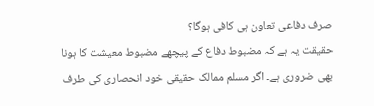صرف دفاعی تعاون ہی کافی ہوگا؟
حقیقت یہ ہے کہ مضبوط دفاع کے پیچھے مضبوط معیشت کا ہونا بھی ضروری ہے۔ اگر مسلم ممالک حقیقی خود انحصاری کی طرف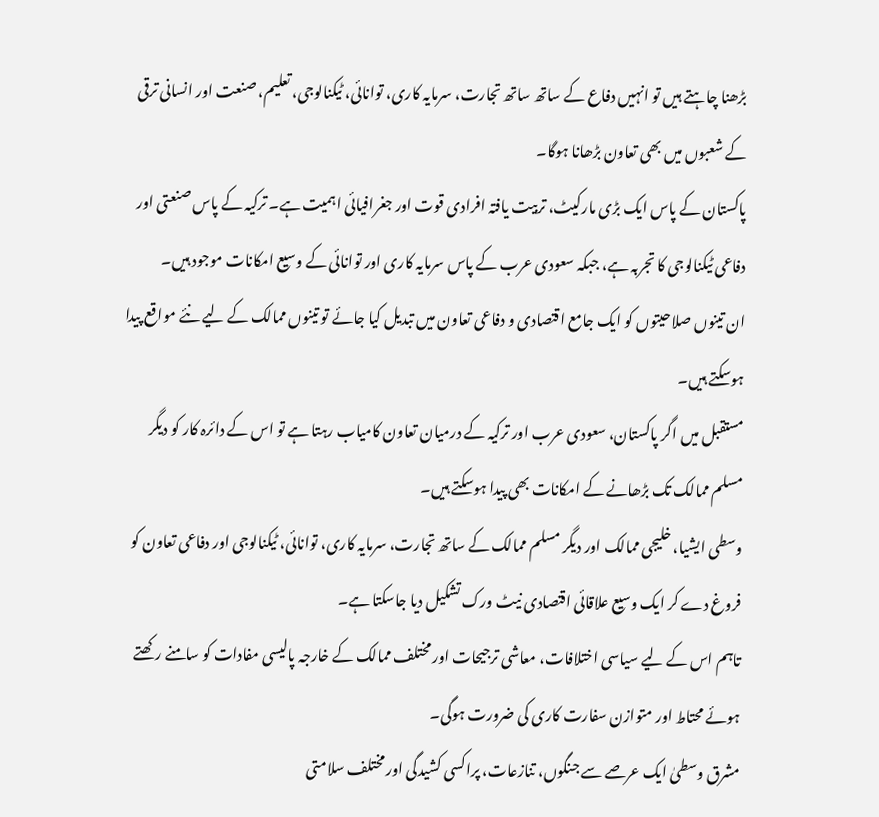بڑھنا چاہتے ہیں تو انہیں دفاع کے ساتھ ساتھ تجارت، سرمایہ کاری، توانائی، ٹیکنالوجی، تعلیم، صنعت اور انسانی ترقی کے شعبوں میں بھی تعاون بڑھانا ہوگا۔
پاکستان کے پاس ایک بڑی مارکیٹ، تربیت یافتہ افرادی قوت اور جغرافیائی اہمیت ہے۔ ترکیہ کے پاس صنعتی اور دفاعی ٹیکنالوجی کا تجربہ ہے، جبکہ سعودی عرب کے پاس سرمایہ کاری اور توانائی کے وسیع امکانات موجود ہیں۔
ان تینوں صلاحیتوں کو ایک جامع اقتصادی و دفاعی تعاون میں تبدیل کیا جائے تو تینوں ممالک کے لیے نئے مواقع پیدا ہوسکتے ہیں۔
مستقبل میں اگر پاکستان، سعودی عرب اور ترکیہ کے درمیان تعاون کامیاب رہتا ہے تو اس کے دائرہ کار کو دیگر مسلم ممالک تک بڑھانے کے امکانات بھی پیدا ہوسکتے ہیں۔
وسطی ایشیا، خلیجی ممالک اور دیگر مسلم ممالک کے ساتھ تجارت، سرمایہ کاری، توانائی، ٹیکنالوجی اور دفاعی تعاون کو فروغ دے کر ایک وسیع علاقائی اقتصادی نیٹ ورک تشکیل دیا جاسکتا ہے۔
تاہم اس کے لیے سیاسی اختلافات، معاشی ترجیحات اور مختلف ممالک کے خارجہ پالیسی مفادات کو سامنے رکھتے ہوئے محتاط اور متوازن سفارت کاری کی ضرورت ہوگی۔
مشرق وسطیٰ ایک عرصے سے جنگوں، تنازعات، پراکسی کشیدگی اور مختلف سلامتی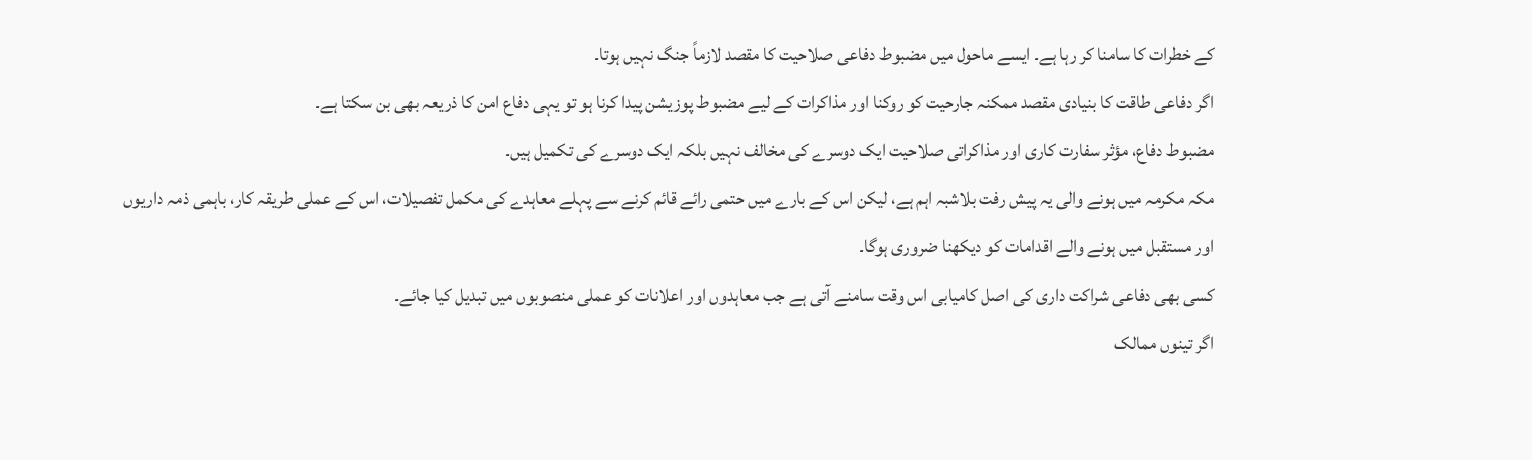کے خطرات کا سامنا کر رہا ہے۔ ایسے ماحول میں مضبوط دفاعی صلاحیت کا مقصد لازماً جنگ نہیں ہوتا۔
اگر دفاعی طاقت کا بنیادی مقصد ممکنہ جارحیت کو روکنا اور مذاکرات کے لیے مضبوط پوزیشن پیدا کرنا ہو تو یہی دفاع امن کا ذریعہ بھی بن سکتا ہے۔
مضبوط دفاع، مؤثر سفارت کاری اور مذاکراتی صلاحیت ایک دوسرے کی مخالف نہیں بلکہ ایک دوسرے کی تکمیل ہیں۔
مکہ مکرمہ میں ہونے والی یہ پیش رفت بلاشبہ اہم ہے، لیکن اس کے بارے میں حتمی رائے قائم کرنے سے پہلے معاہدے کی مکمل تفصیلات، اس کے عملی طریقہ کار، باہمی ذمہ داریوں اور مستقبل میں ہونے والے اقدامات کو دیکھنا ضروری ہوگا۔
کسی بھی دفاعی شراکت داری کی اصل کامیابی اس وقت سامنے آتی ہے جب معاہدوں اور اعلانات کو عملی منصوبوں میں تبدیل کیا جائے۔
اگر تینوں ممالک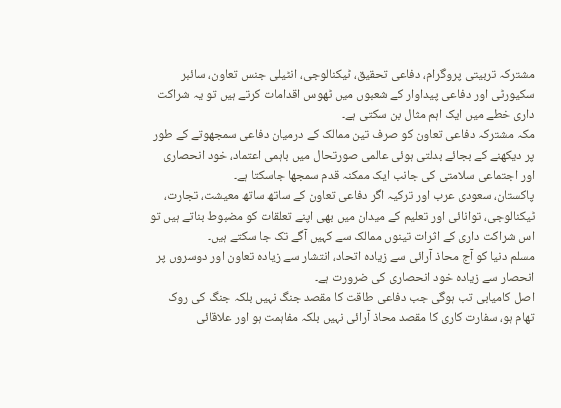مشترکہ تربیتی پروگرام، دفاعی تحقیق، ٹیکنالوجی، انٹیلی جنس تعاون، سائبر سکیورٹی اور دفاعی پیداوار کے شعبوں میں ٹھوس اقدامات کرتے ہیں تو یہ شراکت داری خطے میں ایک اہم مثال بن سکتی ہے۔
مکہ مشترکہ دفاعی تعاون کو صرف تین ممالک کے درمیان دفاعی سمجھوتے کے طور پر دیکھنے کے بجائے بدلتی ہوئی عالمی صورتحال میں باہمی اعتماد، خود انحصاری اور اجتماعی سلامتی کی جانب ایک ممکنہ قدم سمجھا جاسکتا ہے۔
پاکستان، سعودی عرب اور ترکیہ اگر دفاعی تعاون کے ساتھ ساتھ معیشت، تجارت، ٹیکنالوجی، توانائی اور تعلیم کے میدان میں بھی اپنے تعلقات کو مضبوط بناتے ہیں تو اس شراکت داری کے اثرات تینوں ممالک سے کہیں آگے تک جا سکتے ہیں۔
مسلم دنیا کو آج محاذ آرائی سے زیادہ اتحاد، انتشار سے زیادہ تعاون اور دوسروں پر انحصار سے زیادہ خود انحصاری کی ضرورت ہے۔
اصل کامیابی تب ہوگی جب دفاعی طاقت کا مقصد جنگ نہیں بلکہ جنگ کی روک تھام ہو، سفارت کاری کا مقصد محاذ آرائی نہیں بلکہ مفاہمت ہو اور علاقائی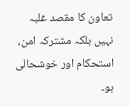تعاون کا مقصد غلبہ نہیں بلکہ مشترکہ امن، استحکام اور خوشحالی ہو۔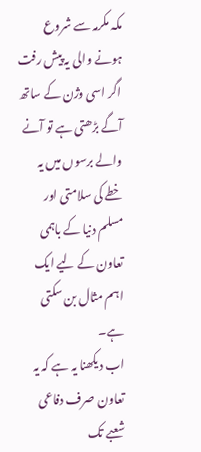مکہ مکرمہ سے شروع ہونے والی یہ پیش رفت اگر اسی وژن کے ساتھ آگے بڑھتی ہے تو آنے والے برسوں میں یہ خطے کی سلامتی اور مسلم دنیا کے باہمی تعاون کے لیے ایک اہم مثال بن سکتی ہے۔
اب دیکھنا یہ ہے کہ یہ تعاون صرف دفاعی شعبے تک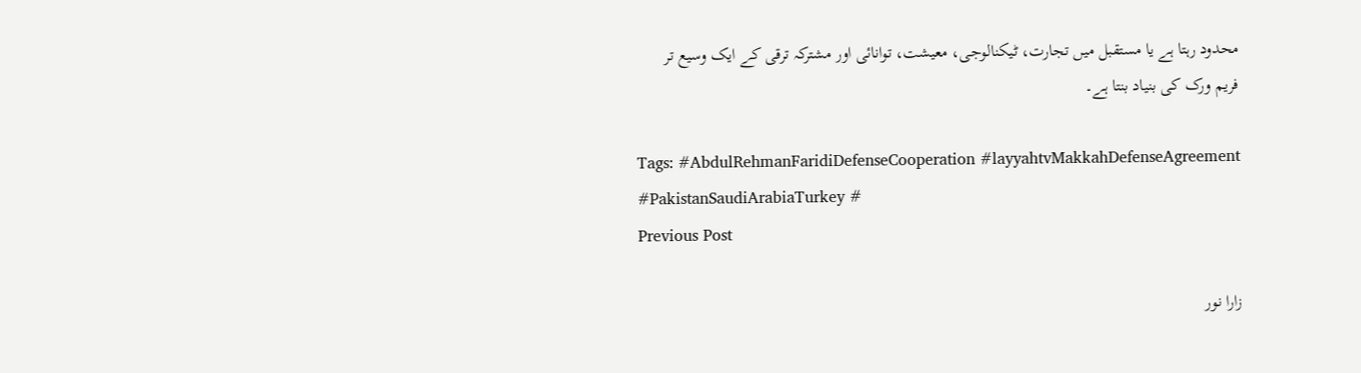محدود رہتا ہے یا مستقبل میں تجارت، ٹیکنالوجی، معیشت، توانائی اور مشترکہ ترقی کے ایک وسیع تر فریم ورک کی بنیاد بنتا ہے۔

Tags: #AbdulRehmanFaridiDefenseCooperation #layyahtvMakkahDefenseAgreement #PakistanSaudiArabiaTurkey #
Previous Post

زارا نور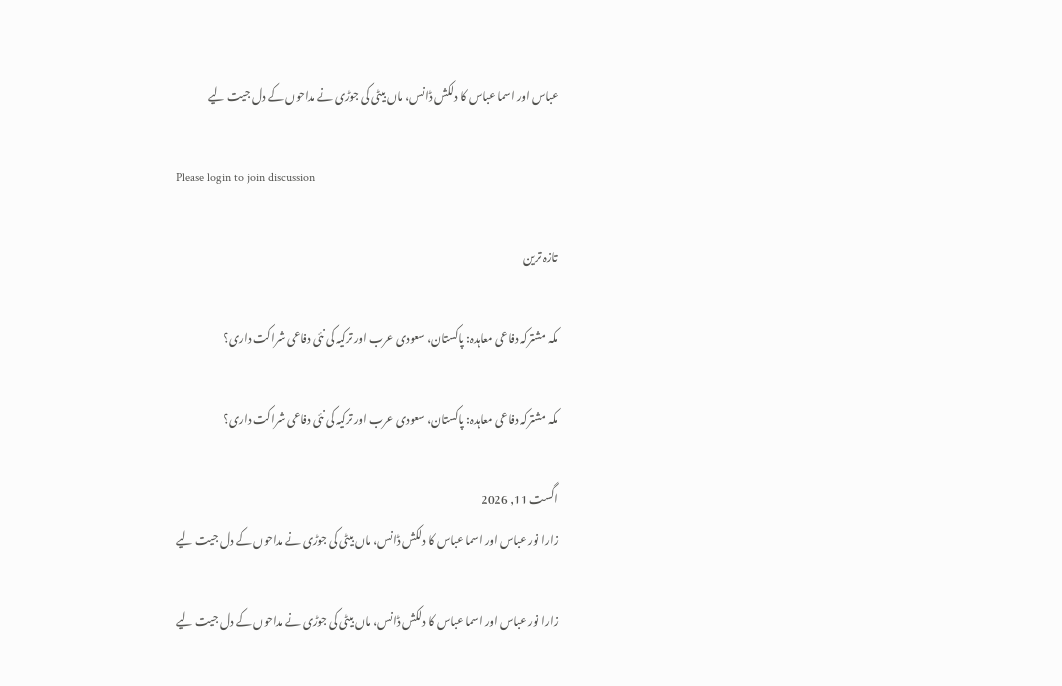عباس اور اسما عباس کا دلکش ڈانس، ماں بیٹی کی جوڑی نے مداحوں کے دل جیت لیے

Please login to join discussion

تازہ ترین

مکہ مشترکہ دفاعی معاہدہ: پاکستان، سعودی عرب اور ترکیہ کی نئی دفاعی شراکت داری؟

مکہ مشترکہ دفاعی معاہدہ: پاکستان، سعودی عرب اور ترکیہ کی نئی دفاعی شراکت داری؟

اگست 11, 2026
زارا نور عباس اور اسما عباس کا دلکش ڈانس، ماں بیٹی کی جوڑی نے مداحوں کے دل جیت لیے

زارا نور عباس اور اسما عباس کا دلکش ڈانس، ماں بیٹی کی جوڑی نے مداحوں کے دل جیت لیے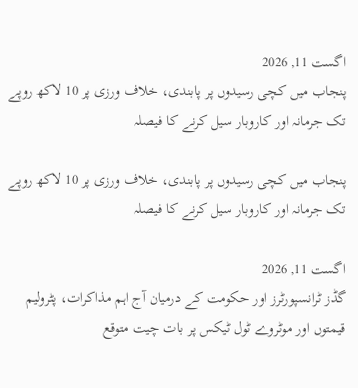اگست 11, 2026
پنجاب میں کچی رسیدوں پر پابندی، خلاف ورزی پر 10 لاکھ روپے تک جرمانہ اور کاروبار سیل کرنے کا فیصلہ

پنجاب میں کچی رسیدوں پر پابندی، خلاف ورزی پر 10 لاکھ روپے تک جرمانہ اور کاروبار سیل کرنے کا فیصلہ

اگست 11, 2026
گڈز ٹرانسپورٹرز اور حکومت کے درمیان آج اہم مذاکرات، پٹرولیم قیمتوں اور موٹروے ٹول ٹیکس پر بات چیت متوقع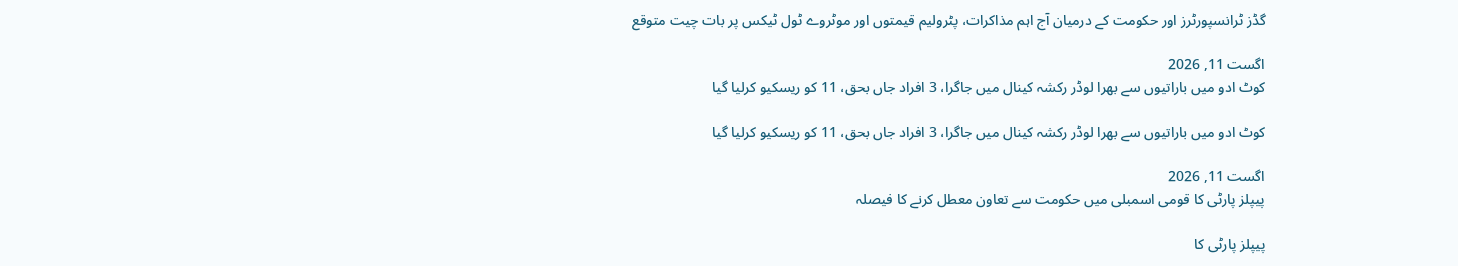گڈز ٹرانسپورٹرز اور حکومت کے درمیان آج اہم مذاکرات، پٹرولیم قیمتوں اور موٹروے ٹول ٹیکس پر بات چیت متوقع

اگست 11, 2026
کوٹ ادو میں باراتیوں سے بھرا لوڈر رکشہ کینال میں جاگرا، 3 افراد جاں بحق، 11 کو ریسکیو کرلیا گیا

کوٹ ادو میں باراتیوں سے بھرا لوڈر رکشہ کینال میں جاگرا، 3 افراد جاں بحق، 11 کو ریسکیو کرلیا گیا

اگست 11, 2026
پیپلز پارٹی کا قومی اسمبلی میں حکومت سے تعاون معطل کرنے کا فیصلہ

پیپلز پارٹی کا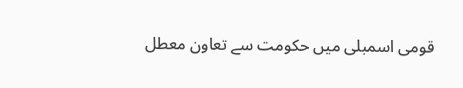قومی اسمبلی میں حکومت سے تعاون معطل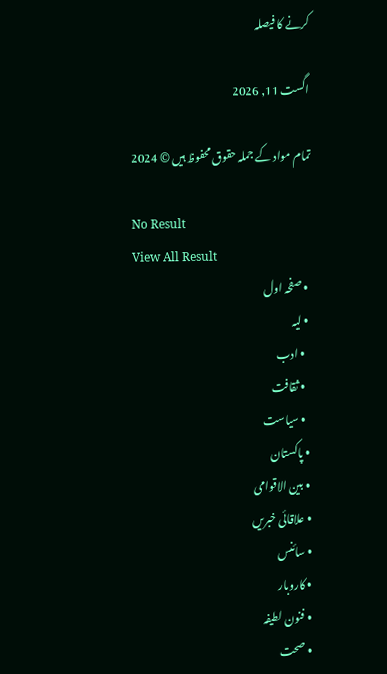کرنے کا فیصلہ

اگست 11, 2026

تمام مواد کے جملہ حقوق محفوظ ہیں © 2024

No Result
View All Result
  • صفحہ اول
  • لیہ
    • ادب
    • ثقافت
    • سیاست
  • پاکستان
  • بین الاقوامی
  • علاقائی خبریں
  • سائنس
  • کاروبار
  • فنون لطیفہ
  • صحت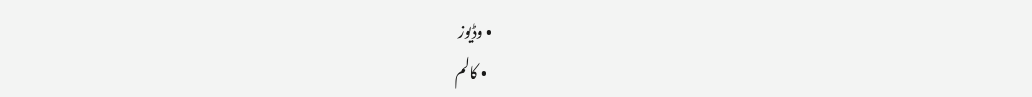• وڈیوز
  • کالم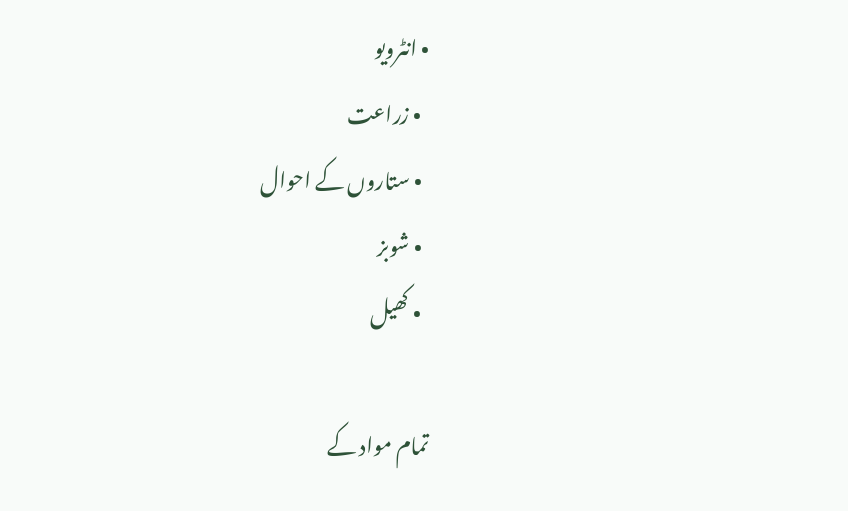• انٹرویو
  • زراعت
  • ستاروں کے احوال
  • شوبز
  • کھیل

تمام مواد کے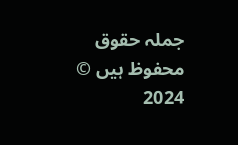جملہ حقوق محفوظ ہیں © 2024